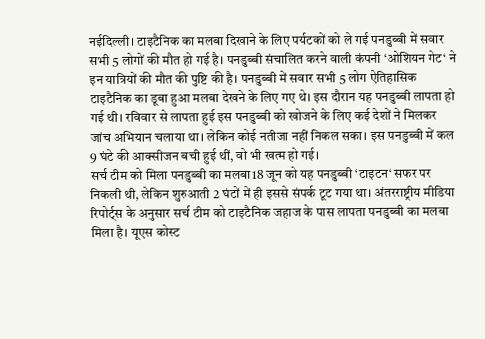नईदिल्ली। टाइटैनिक का मलबा दिखाने के लिए पर्यटकों को ले गई पनडुब्बी में सवार सभी 5 लोगों की मौत हो गई है। पनडुब्बी संचालित करने वाली कंपनी ‘ओशियन गेट‘ ने इन यात्रियों की मौत की पुष्टि की है। पनडुब्बी में सवार सभी 5 लोग ऐतिहासिक टाइटैनिक का डूबा हुआ मलबा देखने के लिए गए थे। इस दौरान यह पनडुब्बी लापता हो गई थी। रविवार से लापता हुई इस पनडुब्बी को खोजने के लिए कई देशों ने मिलकर जांच अभियान चलाया था। लेकिन कोई नतीजा नहीं निकल सका। इस पनडुब्बी में कल 9 घंटे की आक्सीजन बची हुई थीं, वो भी खत्म हो गई।
सर्च टीम को मिला पनडुब्बी का मलबा18 जून को यह पनडुब्बी ‘टाइटन‘ सफर पर निकली थी, लेकिन शुरुआती 2 घंटों में ही इससे संपर्क टूट गया था। अंतरराष्ट्रीय मीडिया रिपोर्ट्स के अनुसार सर्च टीम को टाइटैनिक जहाज के पास लापता पनडुब्बी का मलबा मिला है। यूएस कोस्ट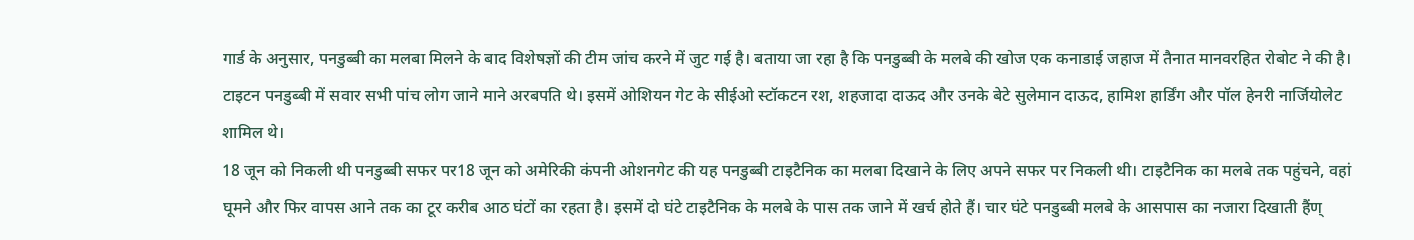गार्ड के अनुसार, पनडुब्बी का मलबा मिलने के बाद विशेषज्ञों की टीम जांच करने में जुट गई है। बताया जा रहा है कि पनडुब्बी के मलबे की खोज एक कनाडाई जहाज में तैनात मानवरहित रोबोट ने की है। टाइटन पनडुब्बी में सवार सभी पांच लोग जाने माने अरबपति थे। इसमें ओशियन गेट के सीईओ स्टॉकटन रश, शहजादा दाऊद और उनके बेटे सुलेमान दाऊद, हामिश हार्डिंग और पॉल हेनरी नार्जियोलेट शामिल थे।
18 जून को निकली थी पनडुब्बी सफर पर18 जून को अमेरिकी कंपनी ओशनगेट की यह पनडुब्बी टाइटैनिक का मलबा दिखाने के लिए अपने सफर पर निकली थी। टाइटैनिक का मलबे तक पहुंचने, वहां घूमने और फिर वापस आने तक का टूर करीब आठ घंटों का रहता है। इसमें दो घंटे टाइटैनिक के मलबे के पास तक जाने में खर्च होते हैं। चार घंटे पनडुब्बी मलबे के आसपास का नजारा दिखाती हैंण्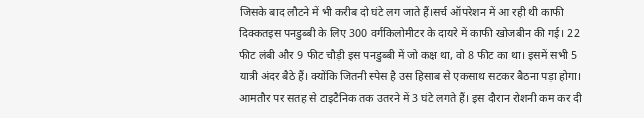जिसके बाद लौटने में भी करीब दो घंटे लग जाते हैं।सर्च ऑपरेशन में आ रही थी काफी दिक्कतइस पनडुब्बी के लिए 300 वर्गकिलोमीटर के दायरे में काफी खोजबीन की गई। 22 फीट लंबी और 9 फीट चौड़ी इस पनडुब्बी में जो कक्ष था, वो 8 फीट का था। इसमें सभी 5 यात्री अंदर बैठे हैं। क्योंकि जितनी स्पेस है उस हिसाब से एकसाथ सटकर बैठना पड़ा होगा।
आमतौर पर सतह से टाइटैनिक तक उतरने में 3 घंटे लगते हैं। इस दौरान रोशनी कम कर दी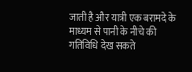जाती है और यात्री एक बरामदे के माध्यम से पानी के नीचे की गतिविधि देख सकते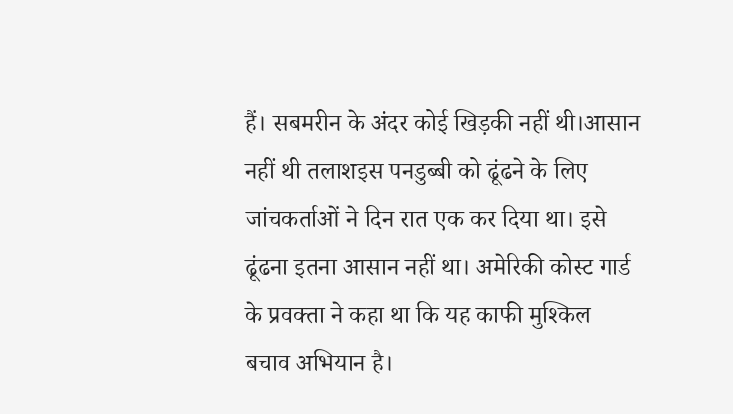हैं। सबमरीन के अंदर कोई खिड़की नहीं थी।आसान नहीं थी तलाशइस पनडुब्बी को ढूंढने के लिए जांचकर्ताओं ने दिन रात एक कर दिया था। इसे ढूंढना इतना आसान नहीं था। अमेरिकी कोस्ट गार्ड के प्रवक्ता ने कहा था कि यह काफी मुश्किल बचाव अभियान है।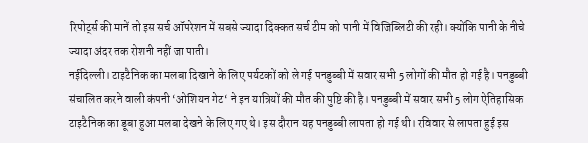रिपोर्ट्स की मानें तो इस सर्च ऑपरेशन में सबसे ज्यादा दिक्कत सर्च टीम को पानी में विजिब्लिटी की रही। क्योंकि पानी के नीचे ज्यादा अंदर तक रोशनी नहीं जा पाती।
नईदिल्ली। टाइटैनिक का मलबा दिखाने के लिए पर्यटकों को ले गई पनडुब्बी में सवार सभी 5 लोगों की मौत हो गई है। पनडुब्बी संचालित करने वाली कंपनी ‘ओशियन गेट‘ ने इन यात्रियों की मौत की पुष्टि की है। पनडुब्बी में सवार सभी 5 लोग ऐतिहासिक टाइटैनिक का डूबा हुआ मलबा देखने के लिए गए थे। इस दौरान यह पनडुब्बी लापता हो गई थी। रविवार से लापता हुई इस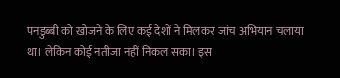पनडुब्बी को खोजने के लिए कई देशों ने मिलकर जांच अभियान चलाया था। लेकिन कोई नतीजा नहीं निकल सका। इस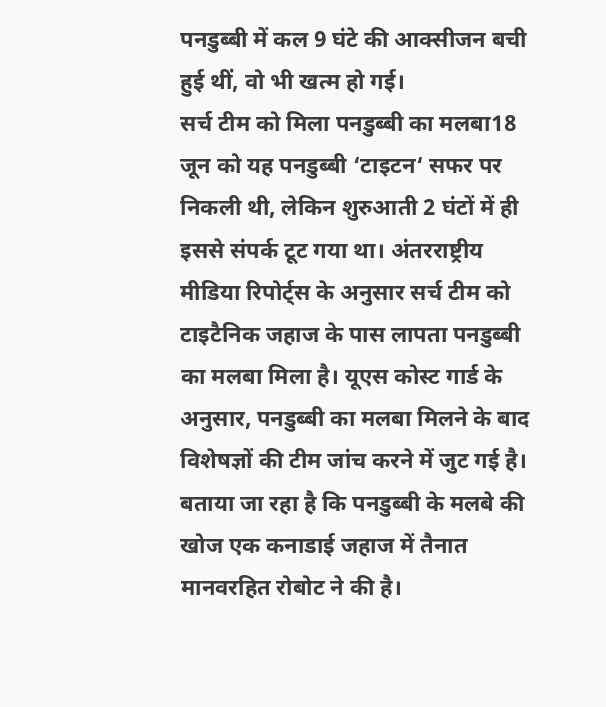पनडुब्बी में कल 9 घंटे की आक्सीजन बची हुई थीं, वो भी खत्म हो गई।
सर्च टीम को मिला पनडुब्बी का मलबा18 जून को यह पनडुब्बी ‘टाइटन‘ सफर पर निकली थी, लेकिन शुरुआती 2 घंटों में ही इससे संपर्क टूट गया था। अंतरराष्ट्रीय मीडिया रिपोर्ट्स के अनुसार सर्च टीम को टाइटैनिक जहाज के पास लापता पनडुब्बी का मलबा मिला है। यूएस कोस्ट गार्ड के अनुसार, पनडुब्बी का मलबा मिलने के बाद विशेषज्ञों की टीम जांच करने में जुट गई है। बताया जा रहा है कि पनडुब्बी के मलबे की खोज एक कनाडाई जहाज में तैनात मानवरहित रोबोट ने की है।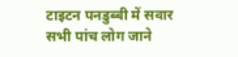टाइटन पनडुब्बी में सवार सभी पांच लोग जाने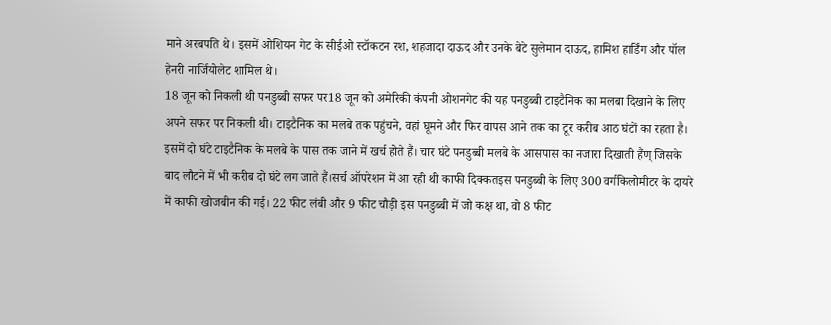माने अरबपति थे। इसमें ओशियन गेट के सीईओ स्टॉकटन रश, शहजादा दाऊद और उनके बेटे सुलेमान दाऊद, हामिश हार्डिंग और पॉल हेनरी नार्जियोलेट शामिल थे।
18 जून को निकली थी पनडुब्बी सफर पर18 जून को अमेरिकी कंपनी ओशनगेट की यह पनडुब्बी टाइटैनिक का मलबा दिखाने के लिए अपने सफर पर निकली थी। टाइटैनिक का मलबे तक पहुंचने, वहां घूमने और फिर वापस आने तक का टूर करीब आठ घंटों का रहता है। इसमें दो घंटे टाइटैनिक के मलबे के पास तक जाने में खर्च होते हैं। चार घंटे पनडुब्बी मलबे के आसपास का नजारा दिखाती हैंण् जिसके बाद लौटने में भी करीब दो घंटे लग जाते हैं।सर्च ऑपरेशन में आ रही थी काफी दिक्कतइस पनडुब्बी के लिए 300 वर्गकिलोमीटर के दायरे में काफी खोजबीन की गई। 22 फीट लंबी और 9 फीट चौड़ी इस पनडुब्बी में जो कक्ष था, वो 8 फीट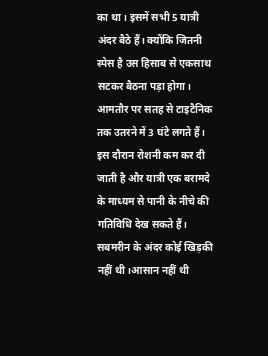का था। इसमें सभी 5 यात्री अंदर बैठे हैं। क्योंकि जितनी स्पेस है उस हिसाब से एकसाथ सटकर बैठना पड़ा होगा।
आमतौर पर सतह से टाइटैनिक तक उतरने में 3 घंटे लगते हैं। इस दौरान रोशनी कम कर दी जाती है और यात्री एक बरामदे के माध्यम से पानी के नीचे की गतिविधि देख सकते हैं। सबमरीन के अंदर कोई खिड़की नहीं थी।आसान नहीं थी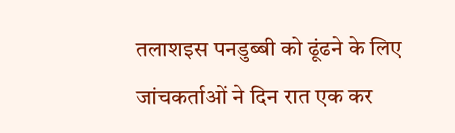तलाशइस पनडुब्बी को ढूंढने के लिए जांचकर्ताओं ने दिन रात एक कर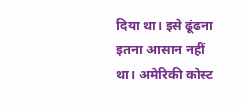दिया था। इसे ढूंढना इतना आसान नहीं था। अमेरिकी कोस्ट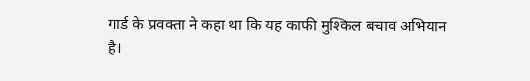गार्ड के प्रवक्ता ने कहा था कि यह काफी मुश्किल बचाव अभियान है।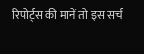रिपोर्ट्स की मानें तो इस सर्च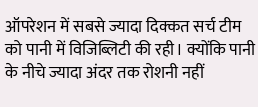ऑपरेशन में सबसे ज्यादा दिक्कत सर्च टीम को पानी में विजिब्लिटी की रही। क्योंकि पानी के नीचे ज्यादा अंदर तक रोशनी नहीं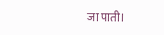जा पाती।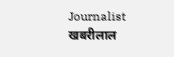Journalist खबरीलाल